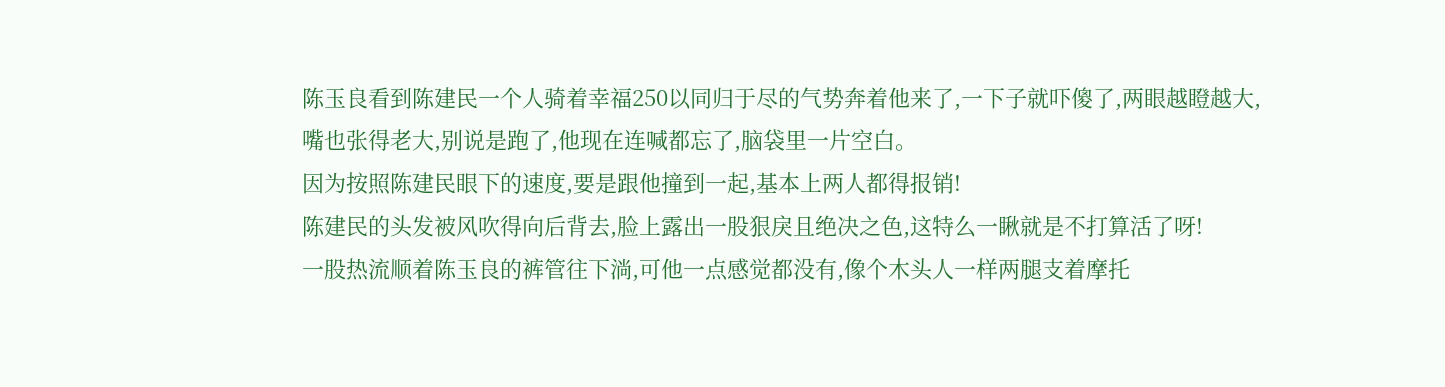陈玉良看到陈建民一个人骑着幸福250以同归于尽的气势奔着他来了,一下子就吓傻了,两眼越瞪越大,嘴也张得老大,别说是跑了,他现在连喊都忘了,脑袋里一片空白。
因为按照陈建民眼下的速度,要是跟他撞到一起,基本上两人都得报销!
陈建民的头发被风吹得向后背去,脸上露出一股狠戾且绝决之色,这特么一瞅就是不打算活了呀!
一股热流顺着陈玉良的裤管往下淌,可他一点感觉都没有,像个木头人一样两腿支着摩托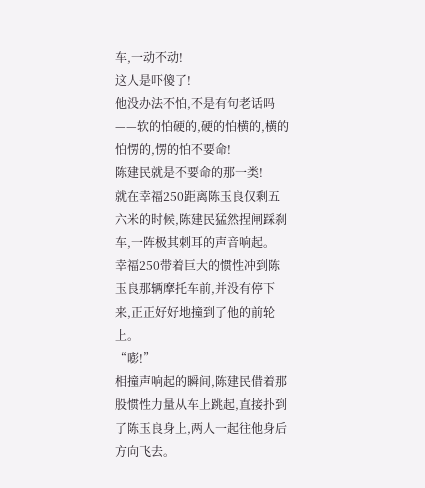车,一动不动!
这人是吓傻了!
他没办法不怕,不是有句老话吗——软的怕硬的,硬的怕横的,横的怕愣的,愣的怕不要命!
陈建民就是不要命的那一类!
就在幸福250距离陈玉良仅剩五六米的时候,陈建民猛然捏闸踩刹车,一阵极其刺耳的声音响起。
幸福250带着巨大的惯性冲到陈玉良那辆摩托车前,并没有停下来,正正好好地撞到了他的前轮上。
“嘭!”
相撞声响起的瞬间,陈建民借着那股惯性力量从车上跳起,直接扑到了陈玉良身上,两人一起往他身后方向飞去。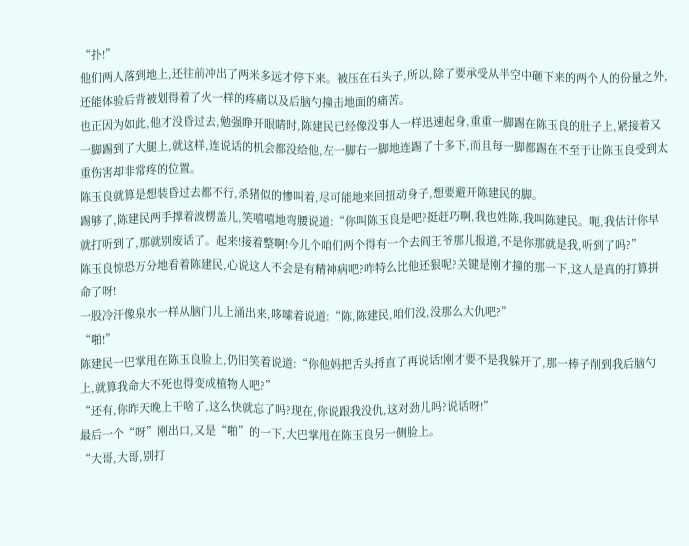“扑!”
他们两人落到地上,还往前冲出了两米多远才停下来。被压在石头子,所以,除了要承受从半空中砸下来的两个人的份量之外,还能体验后背被划得着了火一样的疼痛以及后脑勺撞击地面的痛苦。
也正因为如此,他才没昏过去,勉强睁开眼睛时,陈建民已经像没事人一样迅速起身,重重一脚踢在陈玉良的肚子上,紧接着又一脚踢到了大腿上,就这样,连说话的机会都没给他,左一脚右一脚地连踢了十多下,而且每一脚都踢在不至于让陈玉良受到太重伤害却非常疼的位置。
陈玉良就算是想装昏过去都不行,杀猪似的惨叫着,尽可能地来回扭动身子,想要避开陈建民的脚。
踢够了,陈建民两手撑着波楞盖儿,笑嘻嘻地弯腰说道:“你叫陈玉良是吧?挺赶巧啊,我也姓陈,我叫陈建民。呃,我估计你早就打听到了,那就别废话了。起来!接着整啊!今儿个咱们两个得有一个去阎王爷那儿报道,不是你那就是我,听到了吗?”
陈玉良惊恐万分地看着陈建民,心说这人不会是有精神病吧?咋特么比他还狠呢?关键是刚才撞的那一下,这人是真的打算拼命了呀!
一股冷汗像泉水一样从脑门儿上涌出来,哆嗦着说道:“陈,陈建民,咱们没,没那么大仇吧?”
“啪!”
陈建民一巴掌甩在陈玉良脸上,仍旧笑着说道:“你他妈把舌头捋直了再说话!刚才要不是我躲开了,那一棒子削到我后脑勺上,就算我命大不死也得变成植物人吧?”
“还有,你昨天晚上干啥了,这么快就忘了吗?现在,你说跟我没仇,这对劲儿吗?说话呀!”
最后一个“呀”刚出口,又是“啪”的一下,大巴掌甩在陈玉良另一侧脸上。
“大哥,大哥,别打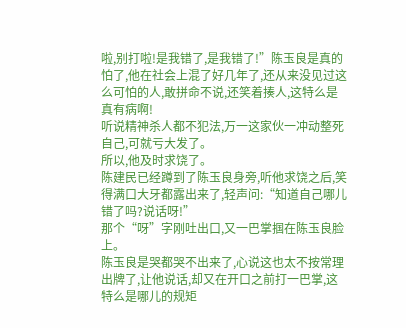啦,别打啦!是我错了,是我错了!”陈玉良是真的怕了,他在社会上混了好几年了,还从来没见过这么可怕的人,敢拼命不说,还笑着揍人,这特么是真有病啊!
听说精神杀人都不犯法,万一这家伙一冲动整死自己,可就亏大发了。
所以,他及时求饶了。
陈建民已经蹲到了陈玉良身旁,听他求饶之后,笑得满口大牙都露出来了,轻声问:“知道自己哪儿错了吗?说话呀!”
那个“呀”字刚吐出口,又一巴掌掴在陈玉良脸上。
陈玉良是哭都哭不出来了,心说这也太不按常理出牌了,让他说话,却又在开口之前打一巴掌,这特么是哪儿的规矩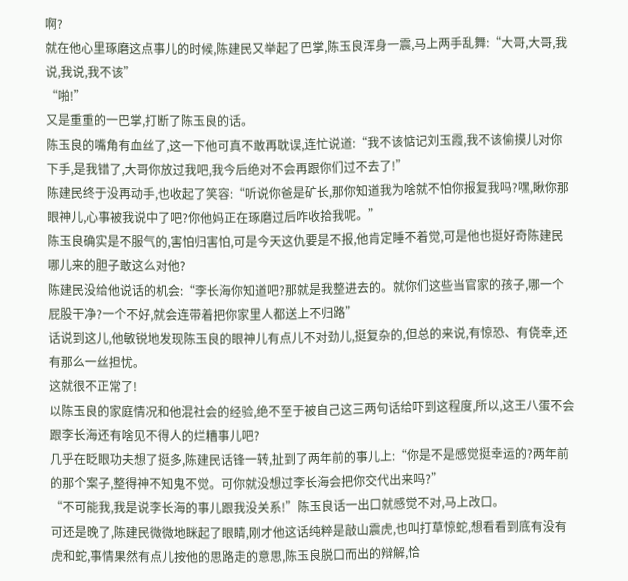啊?
就在他心里琢磨这点事儿的时候,陈建民又举起了巴掌,陈玉良浑身一震,马上两手乱舞:“大哥,大哥,我说,我说,我不该”
“啪!”
又是重重的一巴掌,打断了陈玉良的话。
陈玉良的嘴角有血丝了,这一下他可真不敢再耽误,连忙说道:“我不该惦记刘玉霞,我不该偷摸儿对你下手,是我错了,大哥你放过我吧,我今后绝对不会再跟你们过不去了!”
陈建民终于没再动手,也收起了笑容:“听说你爸是矿长,那你知道我为啥就不怕你报复我吗?嘿,瞅你那眼神儿,心事被我说中了吧?你他妈正在琢磨过后咋收拾我呢。”
陈玉良确实是不服气的,害怕归害怕,可是今天这仇要是不报,他肯定睡不着觉,可是他也挺好奇陈建民哪儿来的胆子敢这么对他?
陈建民没给他说话的机会:“李长海你知道吧?那就是我整进去的。就你们这些当官家的孩子,哪一个屁股干净?一个不好,就会连带着把你家里人都送上不归路”
话说到这儿,他敏锐地发现陈玉良的眼神儿有点儿不对劲儿,挺复杂的,但总的来说,有惊恐、有侥幸,还有那么一丝担忧。
这就很不正常了!
以陈玉良的家庭情况和他混社会的经验,绝不至于被自己这三两句话给吓到这程度,所以,这王八蛋不会跟李长海还有啥见不得人的烂糟事儿吧?
几乎在眨眼功夫想了挺多,陈建民话锋一转,扯到了两年前的事儿上:“你是不是感觉挺幸运的?两年前的那个案子,整得神不知鬼不觉。可你就没想过李长海会把你交代出来吗?”
“不可能我,我是说李长海的事儿跟我没关系!”陈玉良话一出口就感觉不对,马上改口。
可还是晚了,陈建民微微地眯起了眼睛,刚才他这话纯粹是敲山震虎,也叫打草惊蛇,想看看到底有没有虎和蛇,事情果然有点儿按他的思路走的意思,陈玉良脱口而出的辩解,恰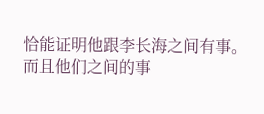恰能证明他跟李长海之间有事。
而且他们之间的事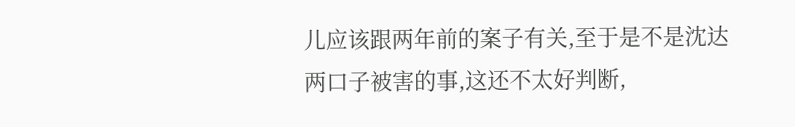儿应该跟两年前的案子有关,至于是不是沈达两口子被害的事,这还不太好判断,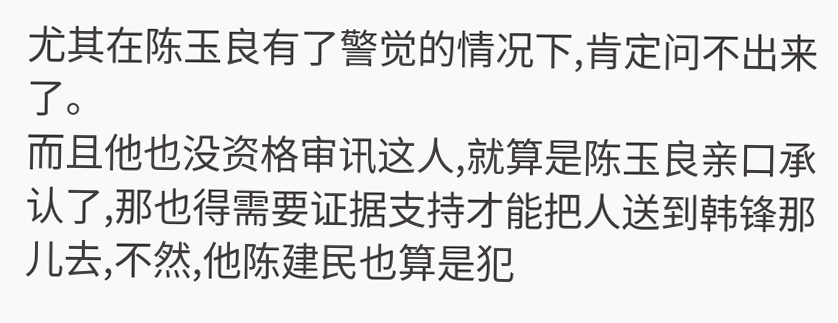尤其在陈玉良有了警觉的情况下,肯定问不出来了。
而且他也没资格审讯这人,就算是陈玉良亲口承认了,那也得需要证据支持才能把人送到韩锋那儿去,不然,他陈建民也算是犯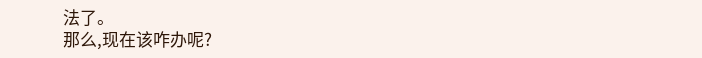法了。
那么,现在该咋办呢?